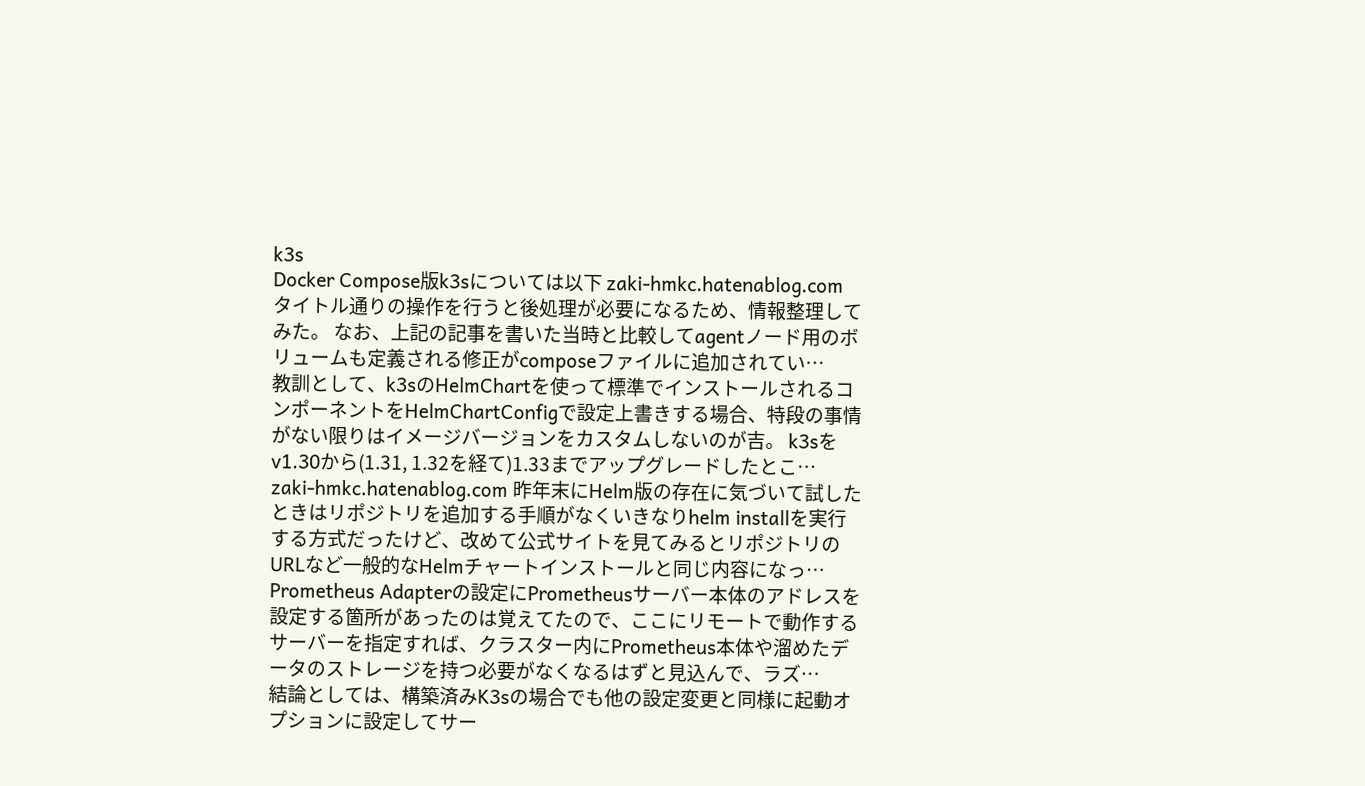k3s
Docker Compose版k3sについては以下 zaki-hmkc.hatenablog.com タイトル通りの操作を行うと後処理が必要になるため、情報整理してみた。 なお、上記の記事を書いた当時と比較してagentノード用のボリュームも定義される修正がcomposeファイルに追加されてい…
教訓として、k3sのHelmChartを使って標準でインストールされるコンポーネントをHelmChartConfigで設定上書きする場合、特段の事情がない限りはイメージバージョンをカスタムしないのが吉。 k3sをv1.30から(1.31, 1.32を経て)1.33までアップグレードしたとこ…
zaki-hmkc.hatenablog.com 昨年末にHelm版の存在に気づいて試したときはリポジトリを追加する手順がなくいきなりhelm installを実行する方式だったけど、改めて公式サイトを見てみるとリポジトリのURLなど一般的なHelmチャートインストールと同じ内容になっ…
Prometheus Adapterの設定にPrometheusサーバー本体のアドレスを設定する箇所があったのは覚えてたので、ここにリモートで動作するサーバーを指定すれば、クラスター内にPrometheus本体や溜めたデータのストレージを持つ必要がなくなるはずと見込んで、ラズ…
結論としては、構築済みK3sの場合でも他の設定変更と同様に起動オプションに設定してサー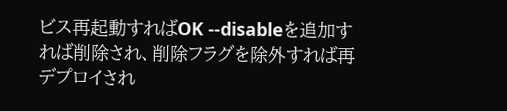ビス再起動すればOK --disableを追加すれば削除され、削除フラグを除外すれば再デプロイされ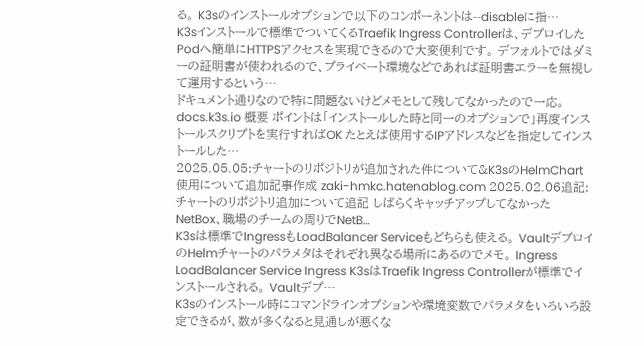る。 K3sのインストールオプションで以下のコンポーネントは--disableに指…
K3sインストールで標準でついてくるTraefik Ingress Controllerは、デプロイしたPodへ簡単にHTTPSアクセスを実現できるので大変便利です。 デフォルトではダミーの証明書が使われるので、プライベート環境などであれば証明書エラーを無視して運用するという…
ドキュメント通りなので特に問題ないけどメモとして残してなかったので一応。 docs.k3s.io 概要 ポイントは「インストールした時と同一のオプションで」再度インストールスクリプトを実行すればOK たとえば使用するIPアドレスなどを指定してインストールした…
2025.05.05:チャートのリポジトリが追加された件について&K3sのHelmChart使用について追加記事作成 zaki-hmkc.hatenablog.com 2025.02.06追記:チャートのリポジトリ追加について追記 しばらくキャッチアップしてなかったNetBox、職場のチームの周りでNetB…
K3sは標準でIngressもLoadBalancer Serviceもどちらも使える。 VaultデプロイのHelmチャートのパラメタはそれぞれ異なる場所にあるのでメモ。 Ingress LoadBalancer Service Ingress K3sはTraefik Ingress Controllerが標準でインストールされる。 Vaultデプ…
K3sのインストール時にコマンドラインオプションや環境変数でパラメタをいろいろ設定できるが、数が多くなると見通しが悪くな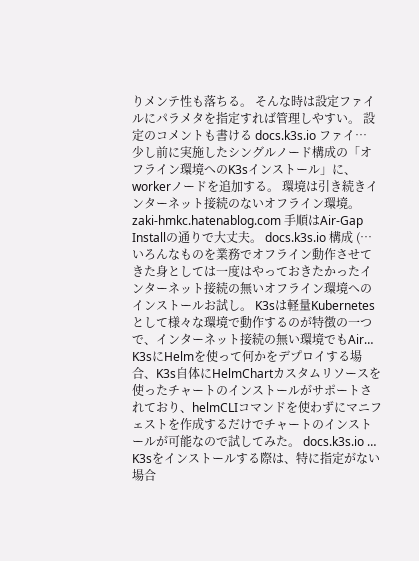りメンテ性も落ちる。 そんな時は設定ファイルにパラメタを指定すれば管理しやすい。 設定のコメントも書ける docs.k3s.io ファイ…
少し前に実施したシングルノード構成の「オフライン環境へのK3sインストール」に、workerノードを追加する。 環境は引き続きインターネット接続のないオフライン環境。 zaki-hmkc.hatenablog.com 手順はAir-Gap Installの通りで大丈夫。 docs.k3s.io 構成 (…
いろんなものを業務でオフライン動作させてきた身としては一度はやっておきたかったインターネット接続の無いオフライン環境へのインストールお試し。 K3sは軽量Kubernetesとして様々な環境で動作するのが特徴の一つで、インターネット接続の無い環境でもAir…
K3sにHelmを使って何かをデプロイする場合、K3s自体にHelmChartカスタムリソースを使ったチャートのインストールがサポートされており、helmCLIコマンドを使わずにマニフェストを作成するだけでチャートのインストールが可能なので試してみた。 docs.k3s.io …
K3sをインストールする際は、特に指定がない場合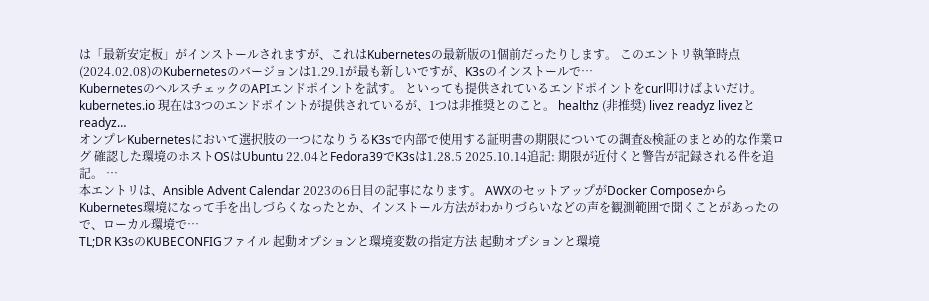は「最新安定板」がインストールされますが、これはKubernetesの最新版の1個前だったりします。 このエントリ執筆時点(2024.02.08)のKubernetesのバージョンは1.29.1が最も新しいですが、K3sのインストールで…
KubernetesのヘルスチェックのAPIエンドポイントを試す。 といっても提供されているエンドポイントをcurl叩けばよいだけ。 kubernetes.io 現在は3つのエンドポイントが提供されているが、1つは非推奨とのこと。 healthz (非推奨) livez readyz livezとreadyz…
オンプレKubernetesにおいて選択肢の一つになりうるK3sで内部で使用する証明書の期限についての調査&検証のまとめ的な作業ログ 確認した環境のホストOSはUbuntu 22.04とFedora39でK3sは1.28.5 2025.10.14追記: 期限が近付くと警告が記録される件を追記。 …
本エントリは、Ansible Advent Calendar 2023の6日目の記事になります。 AWXのセットアップがDocker ComposeからKubernetes環境になって手を出しづらくなったとか、インストール方法がわかりづらいなどの声を観測範囲で聞くことがあったので、ローカル環境で…
TL;DR K3sのKUBECONFIGファイル 起動オプションと環境変数の指定方法 起動オプションと環境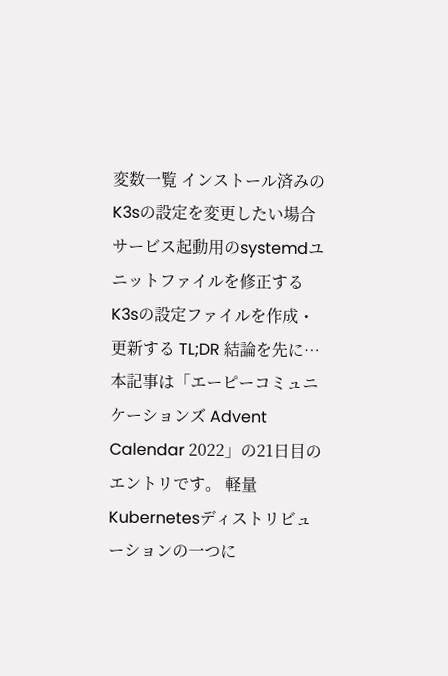変数一覧 インストール済みのK3sの設定を変更したい場合 サービス起動用のsystemdユニットファイルを修正する K3sの設定ファイルを作成・更新する TL;DR 結論を先に…
本記事は「エーピーコミュニケーションズ Advent Calendar 2022」の21日目のエントリです。 軽量Kubernetesディストリビューションの一つに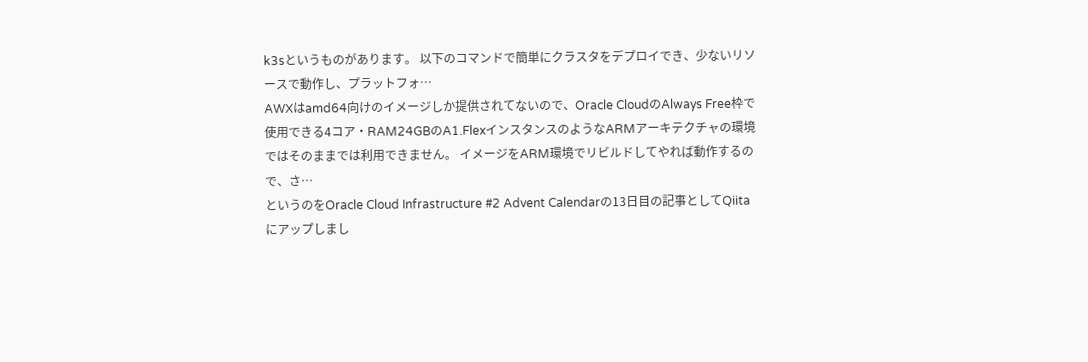k3sというものがあります。 以下のコマンドで簡単にクラスタをデプロイでき、少ないリソースで動作し、プラットフォ…
AWXはamd64向けのイメージしか提供されてないので、Oracle CloudのAlways Free枠で使用できる4コア・RAM24GBのA1.FlexインスタンスのようなARMアーキテクチャの環境ではそのままでは利用できません。 イメージをARM環境でリビルドしてやれば動作するので、さ…
というのをOracle Cloud Infrastructure #2 Advent Calendarの13日目の記事としてQiitaにアップしまし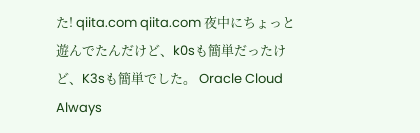た! qiita.com qiita.com 夜中にちょっと遊んでたんだけど、k0sも簡単だったけど、K3sも簡単でした。 Oracle Cloud Always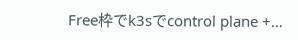Free枠でk3sでcontrol plane +…